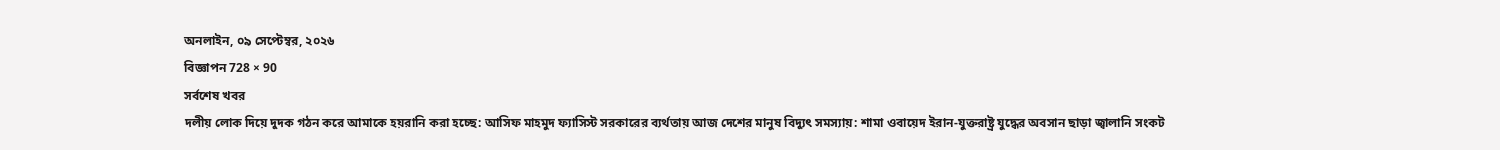অনলাইন, ০৯ সেপ্টেম্বর, ২০২৬
বিজ্ঞাপন 728 × 90
সর্বশেষ খবর
দলীয় লোক দিয়ে দুদক গঠন করে আমাকে হয়রানি করা হচ্ছে: আসিফ মাহমুদ ফ্যাসিস্ট সরকারের ব্যর্থতায় আজ দেশের মানুষ বিদ্যুৎ সমস্যায়: শামা ওবায়েদ ইরান-যুক্তরাষ্ট্র যুদ্ধের অবসান ছাড়া জ্বালানি সংকট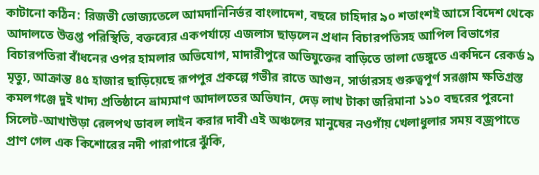কাটানো কঠিন: রিজভী ভোজ্যতেলে আমদানিনির্ভর বাংলাদেশ, বছরে চাহিদার ৯০ শতাংশই আসে বিদেশ থেকে আদালতে উত্তপ্ত পরিস্থিতি, বক্তব্যের একপর্যায়ে এজলাস ছাড়লেন প্রধান বিচারপতিসহ আপিল বিভাগের বিচারপতিরা বাঁধনের ওপর হামলার অভিযোগ, মাদারীপুরে অভিযুক্তের বাড়িতে তালা ডেঙ্গুতে একদিনে রেকর্ড ৯ মৃত্যু, আক্রান্ত ৪৫ হাজার ছাড়িয়েছে রূপপুর প্রকল্পে গভীর রাতে আগুন, সার্ভারসহ গুরুত্বপূর্ণ সরঞ্জাম ক্ষতিগ্রস্ত কমলগঞ্জে দুই খাদ্য প্রতিষ্ঠানে ভ্রাম্যমাণ আদালতের অভিযান, দেড় লাখ টাকা জরিমানা ১১০ বছরের পুরনো সিলেট-আখাউড়া রেলপথ ডাবল লাইন করার দাবী এই অঞ্চলের মানুষের নওগাঁয় খেলাধুলার সময় বজ্রপাতে প্রাণ গেল এক কিশোরের নদী পারাপারে ঝুঁকি,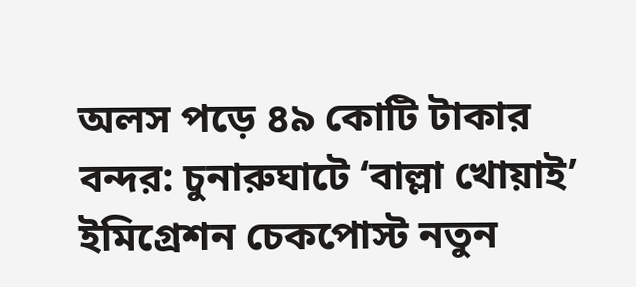অলস পড়ে ৪৯ কোটি টাকার বন্দর: চুনারুঘাটে ‘বাল্লা খোয়াই’ ইমিগ্রেশন চেকপোস্ট নতুন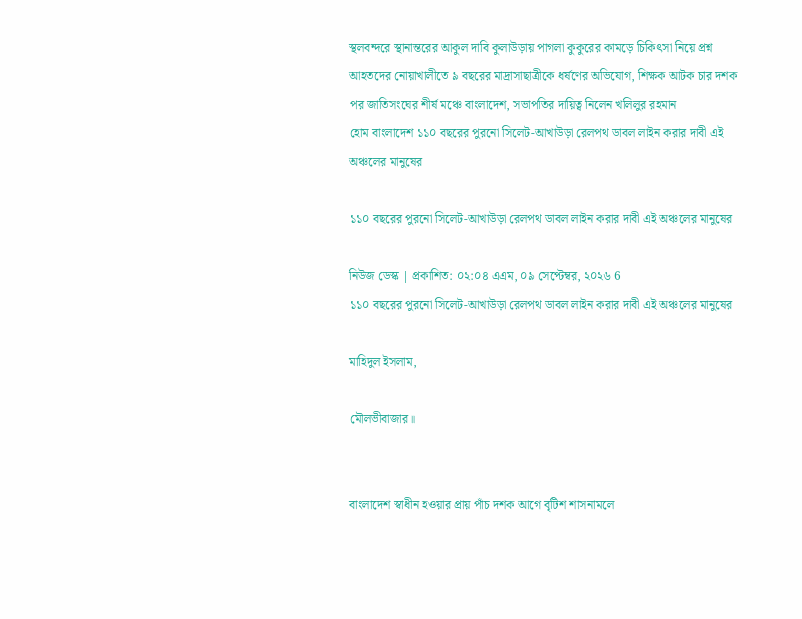স্থলবন্দরে স্থানান্তরের আকুল দাবি কুলাউড়ায় পাগলা কুকুরের কামড়ে চিকিৎসা নিয়ে প্রশ্ন আহতদের নোয়াখালীতে ৯ বছরের মাদ্রাসাছাত্রীকে ধর্ষণের অভিযোগ, শিক্ষক আটক চার দশক পর জাতিসংঘের শীর্ষ মঞ্চে বাংলাদেশ, সভাপতির দায়িত্ব নিলেন খলিলুর রহমান
হোম বাংলাদেশ ১১০ বছরের পুরনো সিলেট-আখাউড়া রেলপথ ডাবল লাইন করার দাবী এই অঞ্চলের মানুষের

১১০ বছরের পুরনো সিলেট-আখাউড়া রেলপথ ডাবল লাইন করার দাবী এই অঞ্চলের মানুষের

নিউজ ডেস্ক | প্রকাশিত: ০২:০৪ এএম, ০৯ সেপ্টেম্বর, ২০২৬ 6
১১০ বছরের পুরনো সিলেট-আখাউড়া রেলপথ ডাবল লাইন করার দাবী এই অঞ্চলের মানুষের

মাহিদুল ইসলাম,

মৌলভীবাজার॥


বাংলাদেশ স্বাধীন হওয়ার প্রায় পাঁচ দশক আগে বৃটিশ শাসনামলে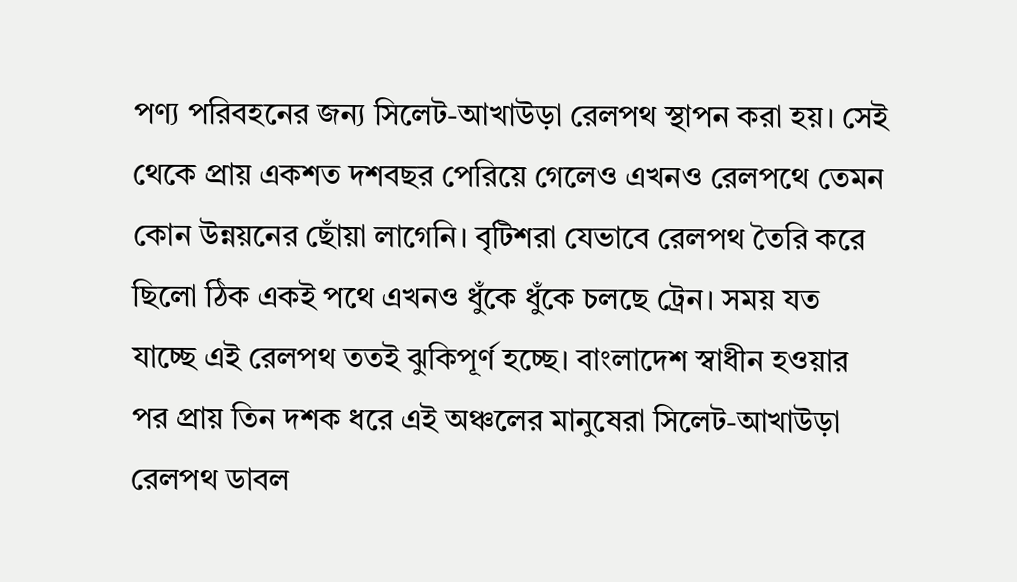পণ্য পরিবহনের জন্য সিলেট-আখাউড়া রেলপথ স্থাপন করা হয়। সেই থেকে প্রায় একশত দশবছর পেরিয়ে গেলেও এখনও রেলপথে তেমন কোন উন্নয়নের ছোঁয়া লাগেনি। বৃটিশরা যেভাবে রেলপথ তৈরি করে ছিলো ঠিক একই পথে এখনও ধুঁকে ধুঁকে চলছে ট্রেন। সময় যত যাচ্ছে এই রেলপথ ততই ঝুকিপূর্ণ হচ্ছে। বাংলাদেশ স্বাধীন হওয়ার পর প্রায় তিন দশক ধরে এই অঞ্চলের মানুষেরা সিলেট-আখাউড়া রেলপথ ডাবল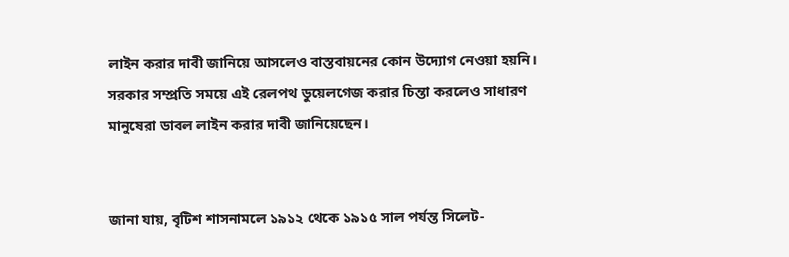লাইন করার দাবী জানিয়ে আসলেও বাস্তবায়নের কোন উদ্যোগ নেওয়া হয়নি। সরকার সম্প্রতি সময়ে এই রেলপথ ডুয়েলগেজ করার চিন্তা করলেও সাধারণ মানুষেরা ডাবল লাইন করার দাবী জানিয়েছেন।


জানা যায়, বৃটিশ শাসনামলে ১৯১২ থেকে ১৯১৫ সাল পর্যন্ত সিলেট-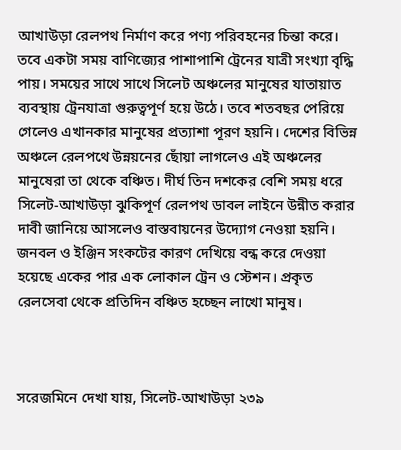আখাউড়া রেলপথ নির্মাণ করে পণ্য পরিবহনের চিন্তা করে। তবে একটা সময় বাণিজ্যের পাশাপাশি ট্রেনের যাত্রী সংখ্যা বৃদ্ধি পায়। সময়ের সাথে সাথে সিলেট অঞ্চলের মানুষের যাতায়াত ব্যবস্থায় ট্রেনযাত্রা গুরুত্বপূর্ণ হয়ে উঠে। তবে শতবছর পেরিয়ে গেলেও এখানকার মানুষের প্রত্যাশা পূরণ হয়নি। দেশের বিভিন্ন অঞ্চলে রেলপথে উন্নয়নের ছোঁয়া লাগলেও এই অঞ্চলের মানুষেরা তা থেকে বঞ্চিত। দীর্ঘ তিন দশকের বেশি সময় ধরে সিলেট-আখাউড়া ঝুকিপূর্ণ রেলপথ ডাবল লাইনে উন্নীত করার দাবী জানিয়ে আসলেও বাস্তবায়নের উদ্যোগ নেওয়া হয়নি। জনবল ও ইঞ্জিন সংকটের কারণ দেখিয়ে বন্ধ করে দেওয়া হয়েছে একের পার এক লোকাল ট্রেন ও স্টেশন। প্রকৃত রেলসেবা থেকে প্রতিদিন বঞ্চিত হচ্ছেন লাখো মানুষ।



সরেজমিনে দেখা যায়, সিলেট-আখাউড়া ২৩৯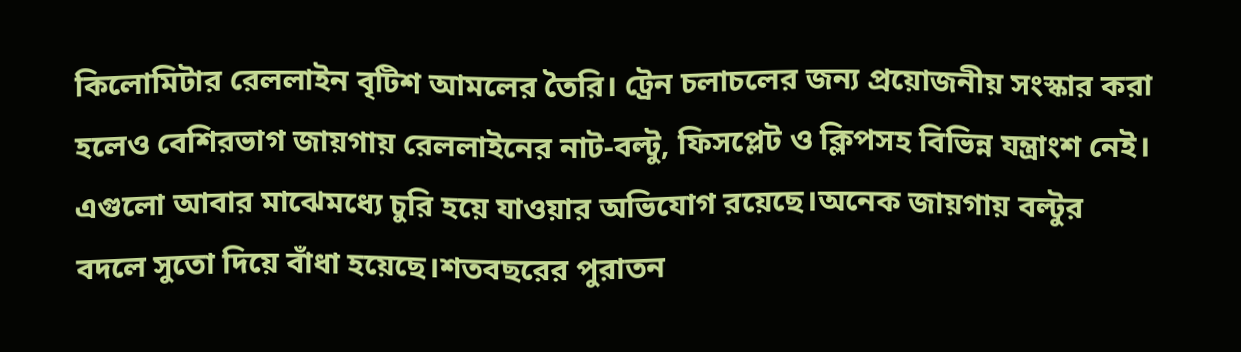কিলোমিটার রেললাইন বৃটিশ আমলের তৈরি। ট্রেন চলাচলের জন্য প্রয়োজনীয় সংস্কার করা হলেও বেশিরভাগ জায়গায় রেললাইনের নাট-বল্টু, ফিসপ্লেট ও ক্লিপসহ বিভিন্ন যন্ত্রাংশ নেই। এগুলো আবার মাঝেমধ্যে চুরি হয়ে যাওয়ার অভিযোগ রয়েছে।অনেক জায়গায় বল্টুর বদলে সুতো দিয়ে বাঁধা হয়েছে।শতবছরের পুরাতন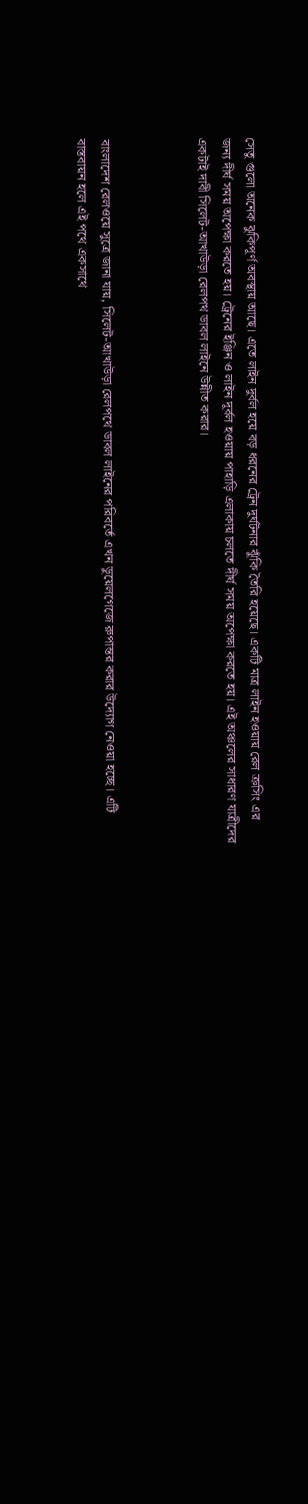সেতু গুলো অনেক ঝুকিপূর্ণ অবস্থায় আছে। এতে লাইন দুর্বল হয়ে বড় ধরনের ট্রেন দুর্ঘটনার ঝুঁকি তৈরি হয়েছে। একটি মাত্র লাইন হওয়ায় রেল ক্রসিং এর জন্য দীর্ঘ সময় অপেক্ষা করতে হয়। ট্রেনের ইঞ্জিন ও লাইন দূর্বল হওয়ায় পাহাড়ি এলাকায় চলতে দীর্ঘ সময় অপেক্ষা করতে হয়। এই অঞ্চলের সাধারণ যাত্রীদের একটাই দাবী সিলেট-আখাউড়া রেলপথ ডাবল লাইনে উন্নীত করার।



বাংলাদেশ রেলওয়ে সুত্রে জানা যায়, সিলেট-আখাউড়া রেলপথে ডাবল লাইনের পরিবর্তে এখন ডুয়েলগেজে রুপান্তর করার উদ্যোগ নেওয়া হচ্ছে। এটি বাস্তবায়ন হলে এই পথে একসাথে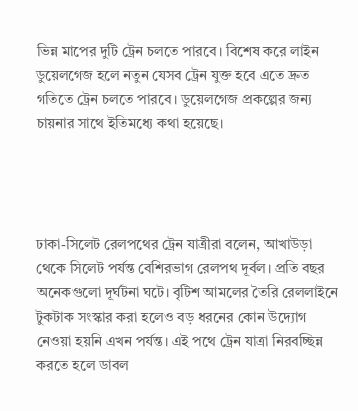ভিন্ন মাপের দুটি ট্রেন চলতে পারবে। বিশেষ করে লাইন ডুয়েলগেজ হলে নতুন যেসব ট্রেন যুক্ত হবে এতে দ্রুত গতিতে ট্রেন চলতে পারবে। ডুয়েলগেজ প্রকল্পের জন্য চায়নার সাথে ইতিমধ্যে কথা হয়েছে।




ঢাকা-সিলেট রেলপথের ট্রেন যাত্রীরা বলেন, আখাউড়া থেকে সিলেট পর্যন্ত বেশিরভাগ রেলপথ দূর্বল। প্রতি বছর অনেকগুলো দূর্ঘটনা ঘটে। বৃটিশ আমলের তৈরি রেললাইনে টুকটাক সংস্কার করা হলেও বড় ধরনের কোন উদ্যোগ নেওয়া হয়নি এখন পর্যন্ত। এই পথে ট্রেন যাত্রা নিরবচ্ছিন্ন করতে হলে ডাবল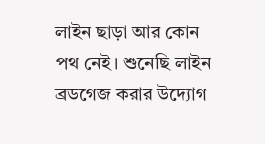লাইন ছাড়া আর কোন পথ নেই। শুনেছি লাইন ব্রডগেজ করার উদ্যোগ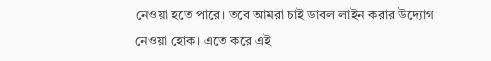নেওয়া হতে পারে। তবে আমরা চাই ডাবল লাইন করার উদ্যোগ নেওয়া হোক। এতে করে এই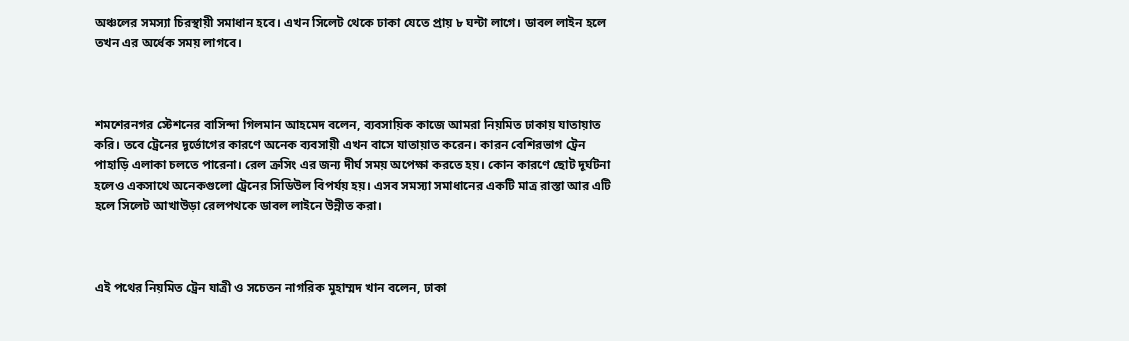অঞ্চলের সমস্যা চিরস্থায়ী সমাধান হবে। এখন সিলেট থেকে ঢাকা যেতে প্রায় ৮ ঘন্টা লাগে। ডাবল লাইন হলে তখন এর অর্ধেক সময় লাগবে।



শমশেরনগর স্টেশনের বাসিন্দা গিলমান আহমেদ বলেন, ব্যবসায়িক কাজে আমরা নিয়মিত ঢাকায় যাতায়াত করি। তবে ট্রেনের দূর্ভোগের কারণে অনেক ব্যবসায়ী এখন বাসে যাতায়াত করেন। কারন বেশিরভাগ ট্রেন পাহাড়ি এলাকা চলতে পারেনা। রেল ক্রসিং এর জন্য দীর্ঘ সময় অপেক্ষা করতে হয়। কোন কারণে ছোট দূর্ঘটনা হলেও একসাথে অনেকগুলো ট্রেনের সিডিউল বিপর্যয় হয়। এসব সমস্যা সমাধানের একটি মাত্র রাস্তা আর এটি হলে সিলেট আখাউড়া রেলপথকে ডাবল লাইনে উন্নীত করা।



এই পথের নিয়মিত ট্রেন যাত্রী ও সচেতন নাগরিক মুহাম্মদ খান বলেন, ঢাকা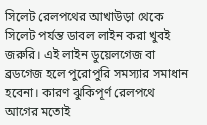সিলেট রেলপথের আখাউড়া থেকে সিলেট পর্যন্ত ডাবল লাইন করা খুবই জরুরি। এই লাইন ডুয়েলগেজ বা ব্রডগেজ হলে পুরোপুরি সমস্যার সমাধান হবেনা। কারণ ঝুকিপূর্ণ রেলপথে আগের মতোই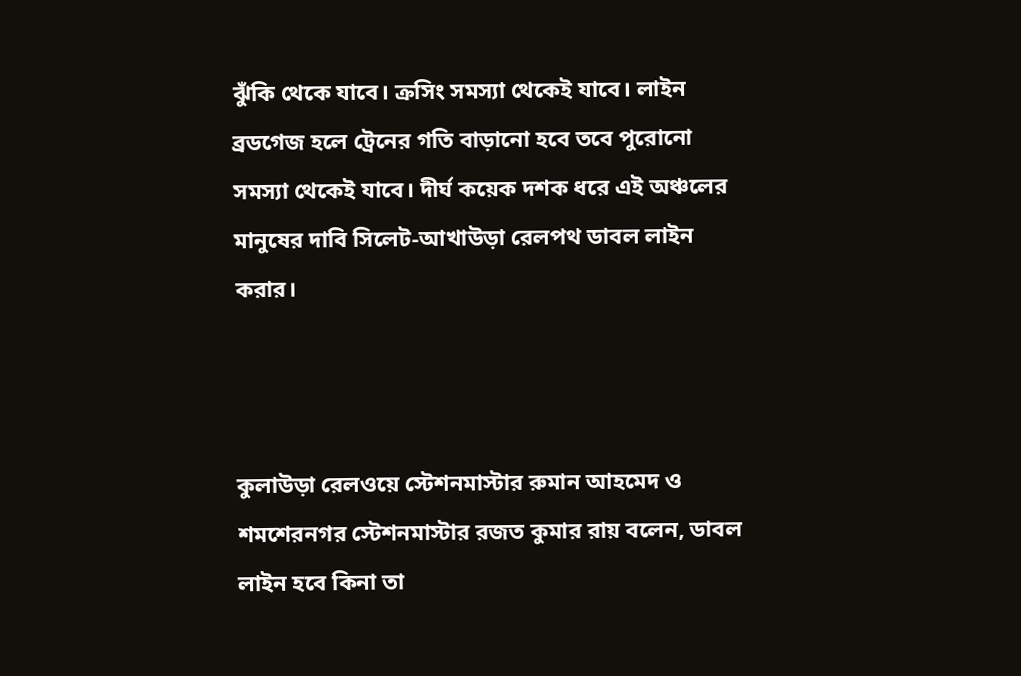ঝুঁকি থেকে যাবে। ক্রসিং সমস্যা থেকেই যাবে। লাইন ব্রডগেজ হলে ট্রেনের গতি বাড়ানো হবে তবে পুরোনো সমস্যা থেকেই যাবে। দীর্ঘ কয়েক দশক ধরে এই অঞ্চলের মানুষের দাবি সিলেট-আখাউড়া রেলপথ ডাবল লাইন করার।



কুলাউড়া রেলওয়ে স্টেশনমাস্টার রুমান আহমেদ ও শমশেরনগর স্টেশনমাস্টার রজত কুমার রায় বলেন, ডাবল লাইন হবে কিনা তা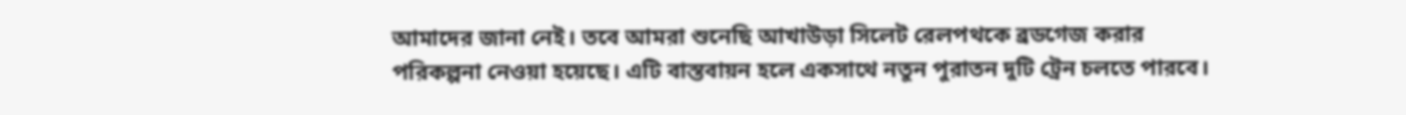আমাদের জানা নেই। তবে আমরা শুনেছি আখাউড়া সিলেট রেলপথকে ব্রডগেজ করার পরিকল্পনা নেওয়া হয়েছে। এটি বাস্তবায়ন হলে একসাথে নতুন পুরাতন দুটি ট্রেন চলতে পারবে।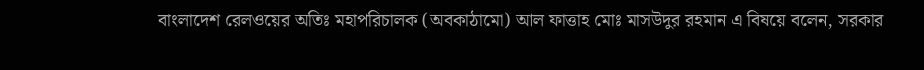বাংলাদেশ রেলওয়ের অতিঃ মহাপরিচালক (অবকাঠামো) আল ফাত্তাহ মোঃ মাসউদুর রহমান এ বিষয়ে বলেন, সরকার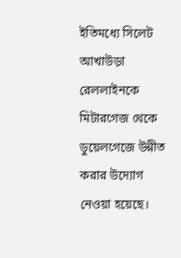ইতিমধ্যে সিলেট আখাউড়া রেললাইনকে মিটারগেজ থেকে ডুয়েলগেজে উন্নীত করার উদ্যোগ নেওয়া হয়েছে।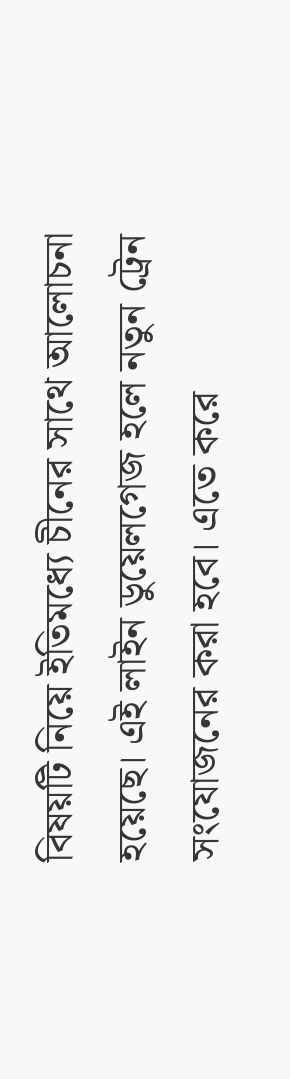বিষয়টি নিয়ে ইতিমধ্যে চীনের সাথে আলোচনা হয়েছে। এই লাইন ডুয়েলগেজ হলে নতুন ট্রেন সংযোজনের করা হবে। এতে করে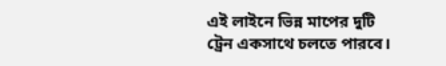এই লাইনে ভিন্ন মাপের দুটি ট্রেন একসাথে চলতে পারবে।